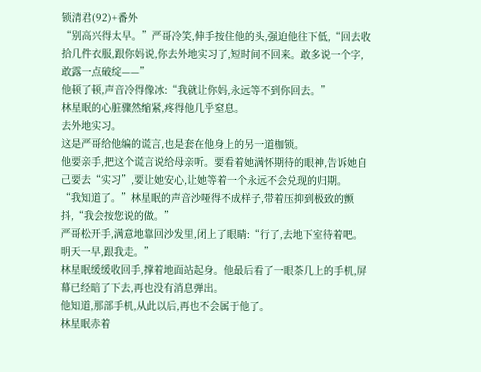锁清君(92)+番外
“别高兴得太早。”严哥冷笑,伸手按住他的头,强迫他往下低,“回去收拾几件衣服,跟你妈说,你去外地实习了,短时间不回来。敢多说一个字,敢露一点破绽——”
他顿了顿,声音冷得像冰:“我就让你妈,永远等不到你回去。”
林星眠的心脏骤然缩紧,疼得他几乎窒息。
去外地实习。
这是严哥给他编的谎言,也是套在他身上的另一道枷锁。
他要亲手,把这个谎言说给母亲听。要看着她满怀期待的眼神,告诉她自己要去“实习”,要让她安心,让她等着一个永远不会兑现的归期。
“我知道了。”林星眠的声音沙哑得不成样子,带着压抑到极致的颤抖,“我会按您说的做。”
严哥松开手,满意地靠回沙发里,闭上了眼睛:“行了,去地下室待着吧。明天一早,跟我走。”
林星眠缓缓收回手,撑着地面站起身。他最后看了一眼茶几上的手机,屏幕已经暗了下去,再也没有消息弹出。
他知道,那部手机,从此以后,再也不会属于他了。
林星眠赤着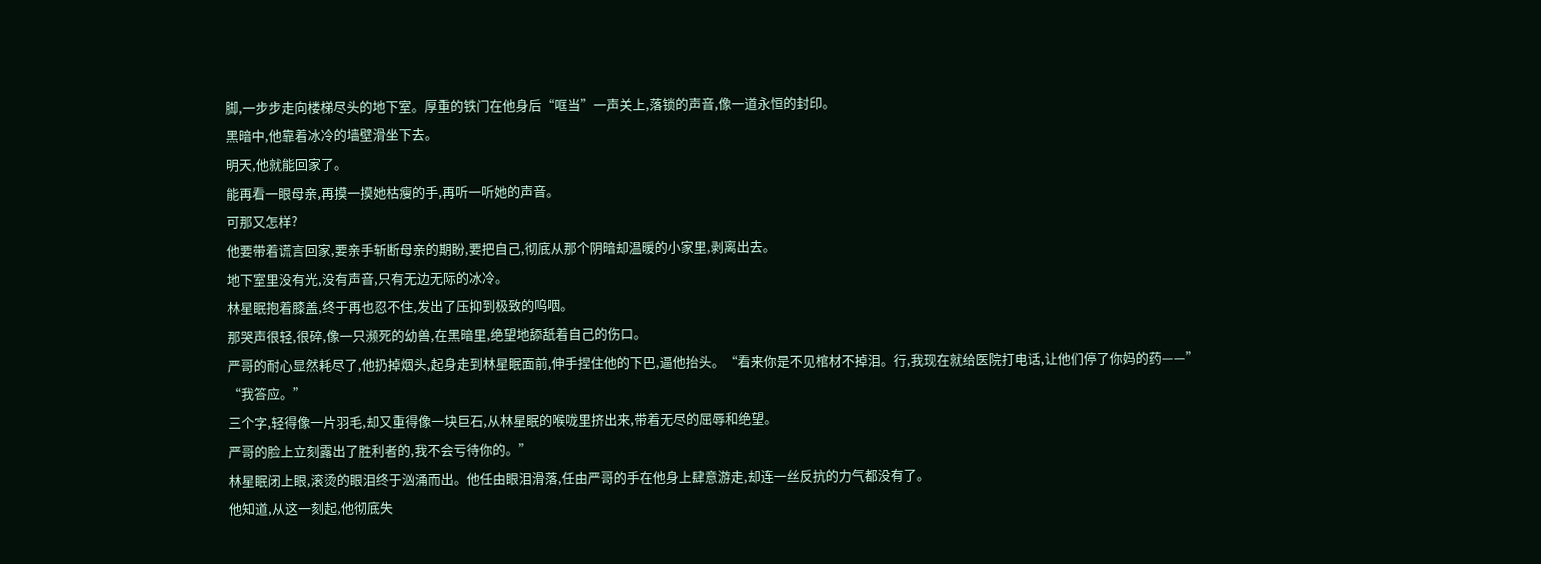脚,一步步走向楼梯尽头的地下室。厚重的铁门在他身后“哐当”一声关上,落锁的声音,像一道永恒的封印。
黑暗中,他靠着冰冷的墙壁滑坐下去。
明天,他就能回家了。
能再看一眼母亲,再摸一摸她枯瘦的手,再听一听她的声音。
可那又怎样?
他要带着谎言回家,要亲手斩断母亲的期盼,要把自己,彻底从那个阴暗却温暖的小家里,剥离出去。
地下室里没有光,没有声音,只有无边无际的冰冷。
林星眠抱着膝盖,终于再也忍不住,发出了压抑到极致的呜咽。
那哭声很轻,很碎,像一只濒死的幼兽,在黑暗里,绝望地舔舐着自己的伤口。
严哥的耐心显然耗尽了,他扔掉烟头,起身走到林星眠面前,伸手捏住他的下巴,逼他抬头。“看来你是不见棺材不掉泪。行,我现在就给医院打电话,让他们停了你妈的药——”
“我答应。”
三个字,轻得像一片羽毛,却又重得像一块巨石,从林星眠的喉咙里挤出来,带着无尽的屈辱和绝望。
严哥的脸上立刻露出了胜利者的,我不会亏待你的。”
林星眠闭上眼,滚烫的眼泪终于汹涌而出。他任由眼泪滑落,任由严哥的手在他身上肆意游走,却连一丝反抗的力气都没有了。
他知道,从这一刻起,他彻底失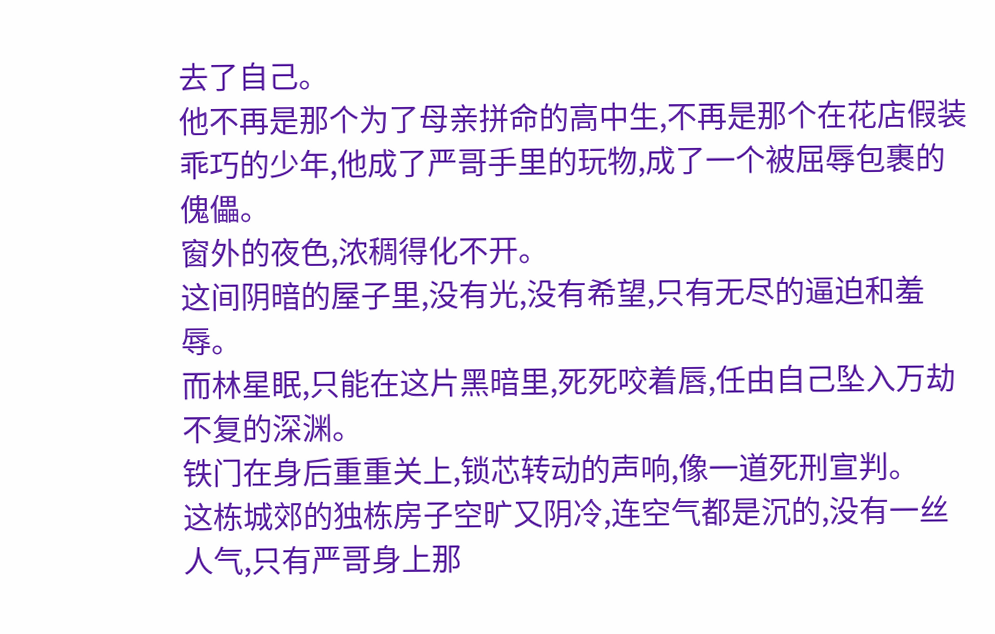去了自己。
他不再是那个为了母亲拼命的高中生,不再是那个在花店假装乖巧的少年,他成了严哥手里的玩物,成了一个被屈辱包裹的傀儡。
窗外的夜色,浓稠得化不开。
这间阴暗的屋子里,没有光,没有希望,只有无尽的逼迫和羞辱。
而林星眠,只能在这片黑暗里,死死咬着唇,任由自己坠入万劫不复的深渊。
铁门在身后重重关上,锁芯转动的声响,像一道死刑宣判。
这栋城郊的独栋房子空旷又阴冷,连空气都是沉的,没有一丝人气,只有严哥身上那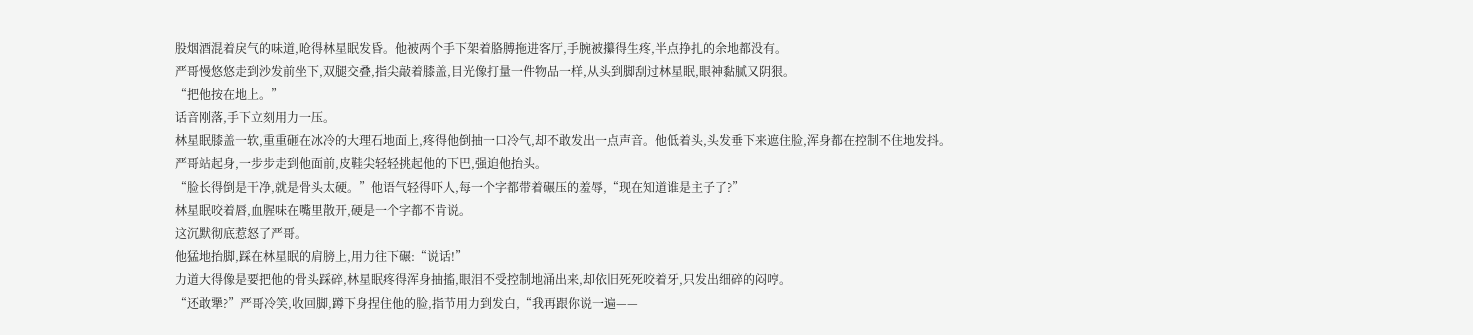股烟酒混着戾气的味道,呛得林星眠发昏。他被两个手下架着胳膊拖进客厅,手腕被攥得生疼,半点挣扎的余地都没有。
严哥慢悠悠走到沙发前坐下,双腿交叠,指尖敲着膝盖,目光像打量一件物品一样,从头到脚刮过林星眠,眼神黏腻又阴狠。
“把他按在地上。”
话音刚落,手下立刻用力一压。
林星眠膝盖一软,重重砸在冰冷的大理石地面上,疼得他倒抽一口冷气,却不敢发出一点声音。他低着头,头发垂下来遮住脸,浑身都在控制不住地发抖。
严哥站起身,一步步走到他面前,皮鞋尖轻轻挑起他的下巴,强迫他抬头。
“脸长得倒是干净,就是骨头太硬。”他语气轻得吓人,每一个字都带着碾压的羞辱,“现在知道谁是主子了?”
林星眠咬着唇,血腥味在嘴里散开,硬是一个字都不肯说。
这沉默彻底惹怒了严哥。
他猛地抬脚,踩在林星眠的肩膀上,用力往下碾:“说话!”
力道大得像是要把他的骨头踩碎,林星眠疼得浑身抽搐,眼泪不受控制地涌出来,却依旧死死咬着牙,只发出细碎的闷哼。
“还敢犟?”严哥冷笑,收回脚,蹲下身捏住他的脸,指节用力到发白,“我再跟你说一遍——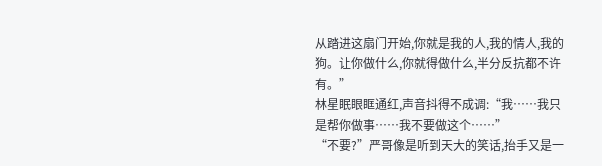从踏进这扇门开始,你就是我的人,我的情人,我的狗。让你做什么,你就得做什么,半分反抗都不许有。”
林星眠眼眶通红,声音抖得不成调:“我……我只是帮你做事……我不要做这个……”
“不要?”严哥像是听到天大的笑话,抬手又是一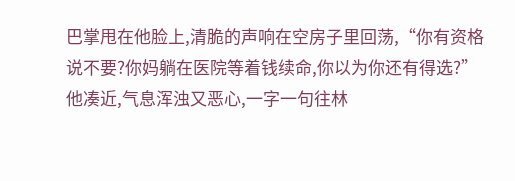巴掌甩在他脸上,清脆的声响在空房子里回荡,“你有资格说不要?你妈躺在医院等着钱续命,你以为你还有得选?”
他凑近,气息浑浊又恶心,一字一句往林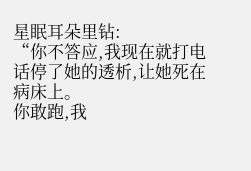星眠耳朵里钻:
“你不答应,我现在就打电话停了她的透析,让她死在病床上。
你敢跑,我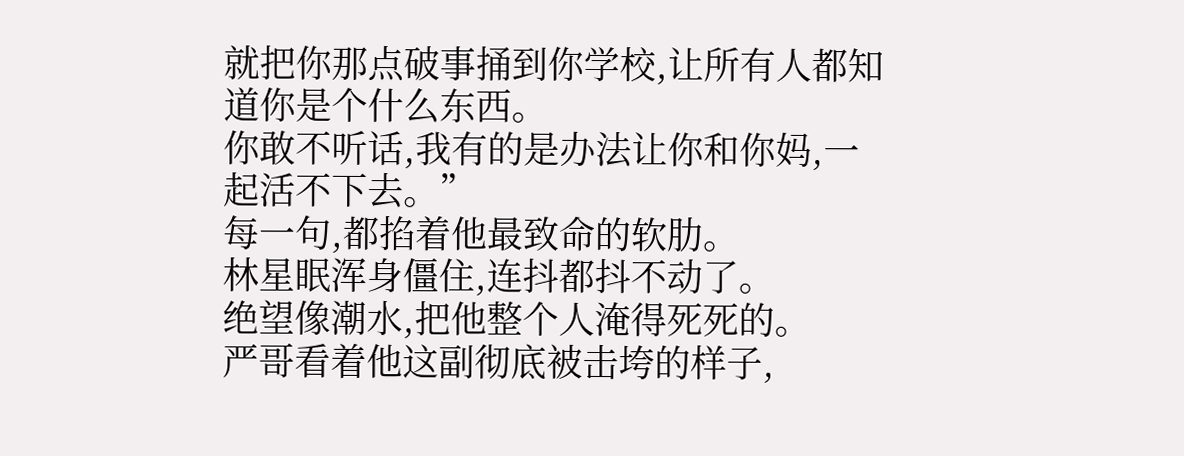就把你那点破事捅到你学校,让所有人都知道你是个什么东西。
你敢不听话,我有的是办法让你和你妈,一起活不下去。”
每一句,都掐着他最致命的软肋。
林星眠浑身僵住,连抖都抖不动了。
绝望像潮水,把他整个人淹得死死的。
严哥看着他这副彻底被击垮的样子,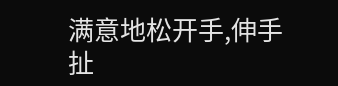满意地松开手,伸手扯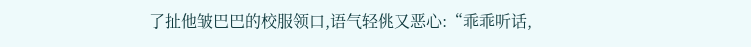了扯他皱巴巴的校服领口,语气轻佻又恶心:“乖乖听话,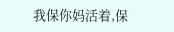我保你妈活着,保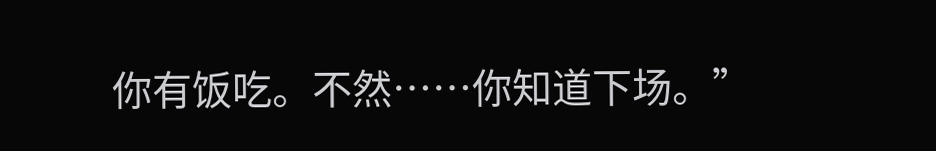你有饭吃。不然……你知道下场。”